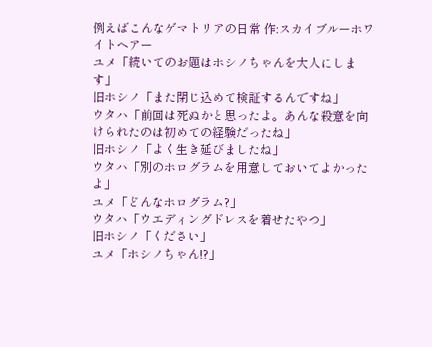例えばこんなゲマトリアの日常 作:スカイブルーホワイトヘアー
ユメ「続いてのお題はホシノちゃんを大人にします」
旧ホシノ「また閉じ込めて検証するんですね」
ウタハ「前回は死ぬかと思ったよ。あんな殺意を向けられたのは初めての経験だったね」
旧ホシノ「よく生き延びましたね」
ウタハ「別のホログラムを用意しておいてよかったよ」
ユメ「どんなホログラム?」
ウタハ「ウエディングドレスを着せたやつ」
旧ホシノ「ください」
ユメ「ホシノちゃん!?」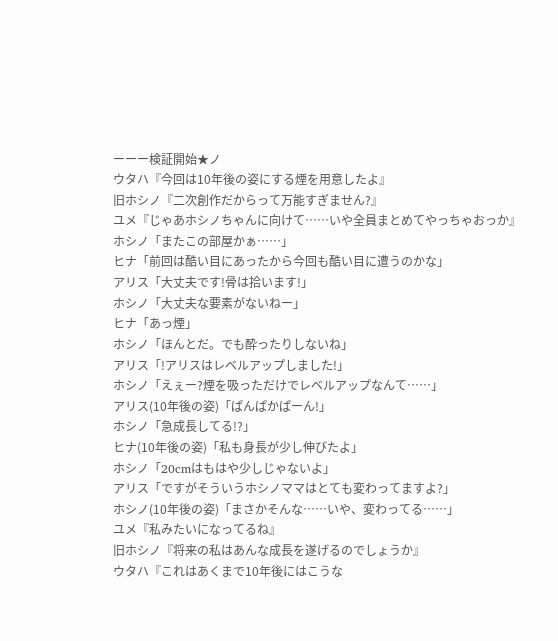ーーー検証開始★ノ
ウタハ『今回は10年後の姿にする煙を用意したよ』
旧ホシノ『二次創作だからって万能すぎません?』
ユメ『じゃあホシノちゃんに向けて……いや全員まとめてやっちゃおっか』
ホシノ「またこの部屋かぁ……」
ヒナ「前回は酷い目にあったから今回も酷い目に遭うのかな」
アリス「大丈夫です!骨は拾います!」
ホシノ「大丈夫な要素がないねー」
ヒナ「あっ煙」
ホシノ「ほんとだ。でも酔ったりしないね」
アリス「!アリスはレベルアップしました!」
ホシノ「えぇー?煙を吸っただけでレベルアップなんて……」
アリス(10年後の姿)「ぱんぱかぱーん!」
ホシノ「急成長してる!?」
ヒナ(10年後の姿)「私も身長が少し伸びたよ」
ホシノ「20cmはもはや少しじゃないよ」
アリス「ですがそういうホシノママはとても変わってますよ?」
ホシノ(10年後の姿)「まさかそんな……いや、変わってる……」
ユメ『私みたいになってるね』
旧ホシノ『将来の私はあんな成長を遂げるのでしょうか』
ウタハ『これはあくまで10年後にはこうな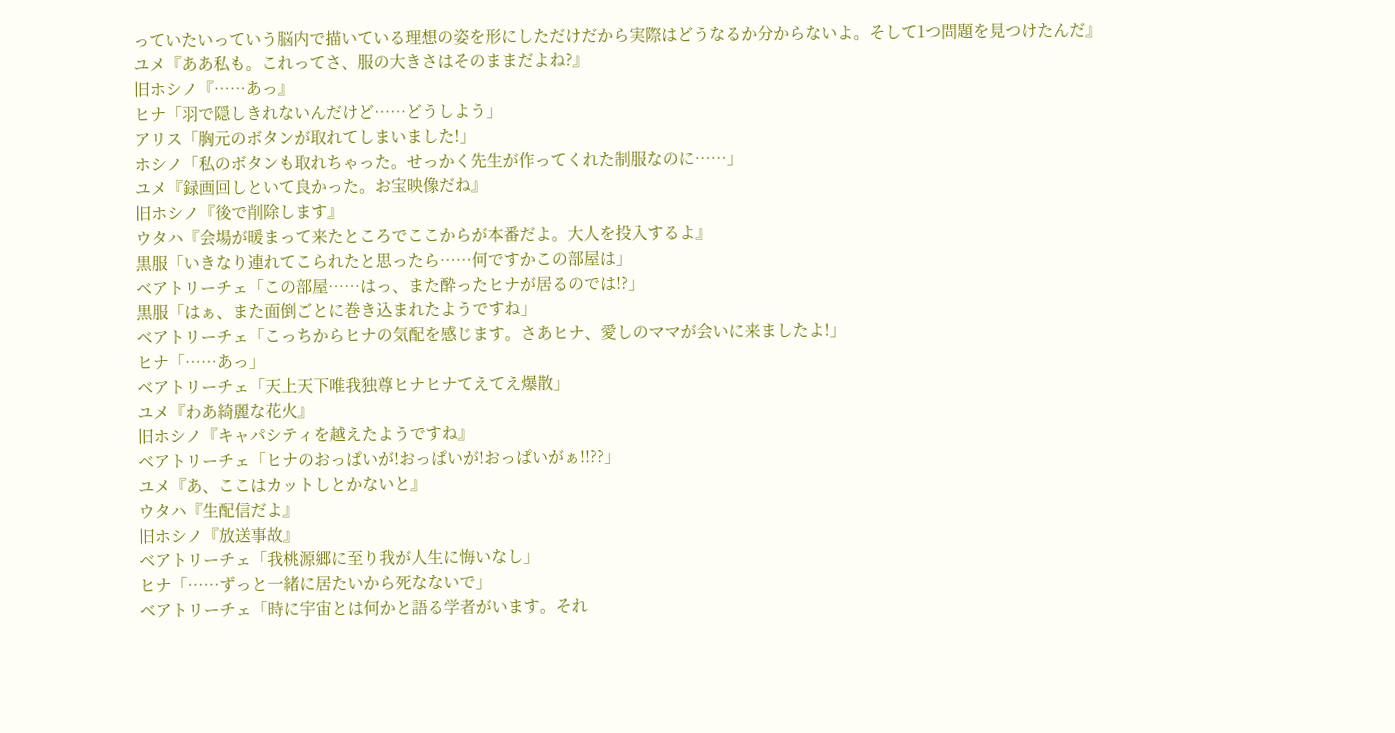っていたいっていう脳内で描いている理想の姿を形にしただけだから実際はどうなるか分からないよ。そして1つ問題を見つけたんだ』
ユメ『ああ私も。これってさ、服の大きさはそのままだよね?』
旧ホシノ『……あっ』
ヒナ「羽で隠しきれないんだけど……どうしよう」
アリス「胸元のボタンが取れてしまいました!」
ホシノ「私のボタンも取れちゃった。せっかく先生が作ってくれた制服なのに……」
ユメ『録画回しといて良かった。お宝映像だね』
旧ホシノ『後で削除します』
ウタハ『会場が暖まって来たところでここからが本番だよ。大人を投入するよ』
黒服「いきなり連れてこられたと思ったら……何ですかこの部屋は」
ベアトリーチェ「この部屋……はっ、また酔ったヒナが居るのでは!?」
黒服「はぁ、また面倒ごとに巻き込まれたようですね」
ベアトリーチェ「こっちからヒナの気配を感じます。さあヒナ、愛しのママが会いに来ましたよ!」
ヒナ「……あっ」
ベアトリーチェ「天上天下唯我独尊ヒナヒナてえてえ爆散」
ユメ『わあ綺麗な花火』
旧ホシノ『キャパシティを越えたようですね』
ベアトリーチェ「ヒナのおっぱいが!おっぱいが!おっぱいがぁ!!??」
ユメ『あ、ここはカットしとかないと』
ウタハ『生配信だよ』
旧ホシノ『放送事故』
ベアトリーチェ「我桃源郷に至り我が人生に悔いなし」
ヒナ「……ずっと一緒に居たいから死なないで」
ベアトリーチェ「時に宇宙とは何かと語る学者がいます。それ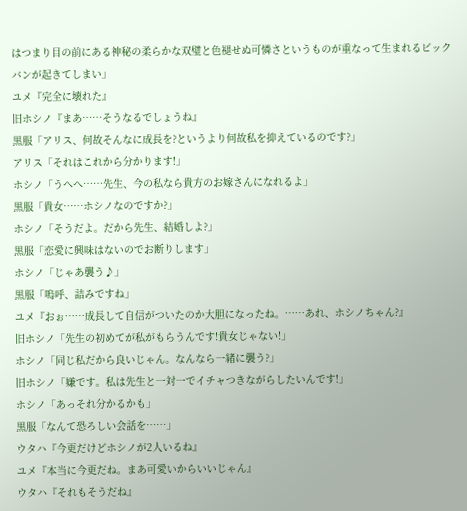はつまり目の前にある神秘の柔らかな双璧と色褪せぬ可憐さというものが重なって生まれるビックバンが起きてしまい」
ユメ『完全に壊れた』
旧ホシノ『まあ……そうなるでしょうね』
黒服「アリス、何故そんなに成長を?というより何故私を抑えているのです?」
アリス「それはこれから分かります!」
ホシノ「うへへ……先生、今の私なら貴方のお嫁さんになれるよ」
黒服「貴女……ホシノなのですか?」
ホシノ「そうだよ。だから先生、結婚しよ?」
黒服「恋愛に興味はないのでお断りします」
ホシノ「じゃあ襲う♪」
黒服「嗚呼、詰みですね」
ユメ『おぉ……成長して自信がついたのか大胆になったね。……あれ、ホシノちゃん?』
旧ホシノ「先生の初めてが私がもらうんです!貴女じゃない!」
ホシノ「同じ私だから良いじゃん。なんなら一緒に襲う?」
旧ホシノ「嫌です。私は先生と一対一でイチャつきながらしたいんです!」
ホシノ「あっそれ分かるかも」
黒服「なんて恐ろしい会話を……」
ウタハ『今更だけどホシノが2人いるね』
ユメ『本当に今更だね。まあ可愛いからいいじゃん』
ウタハ『それもそうだね』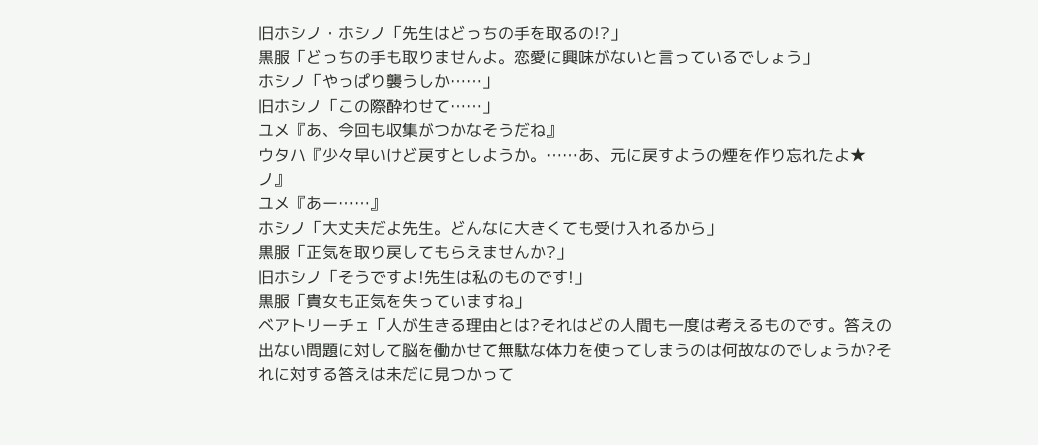旧ホシノ・ホシノ「先生はどっちの手を取るの!?」
黒服「どっちの手も取りませんよ。恋愛に興味がないと言っているでしょう」
ホシノ「やっぱり襲うしか……」
旧ホシノ「この際酔わせて……」
ユメ『あ、今回も収集がつかなそうだね』
ウタハ『少々早いけど戻すとしようか。……あ、元に戻すようの煙を作り忘れたよ★ノ』
ユメ『あー……』
ホシノ「大丈夫だよ先生。どんなに大きくても受け入れるから」
黒服「正気を取り戻してもらえませんか?」
旧ホシノ「そうですよ!先生は私のものです!」
黒服「貴女も正気を失っていますね」
ベアトリーチェ「人が生きる理由とは?それはどの人間も一度は考えるものです。答えの出ない問題に対して脳を働かせて無駄な体力を使ってしまうのは何故なのでしょうか?それに対する答えは未だに見つかって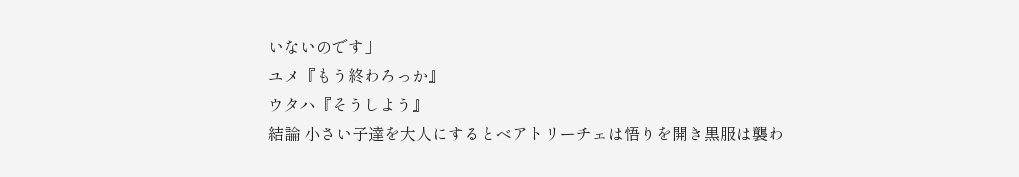いないのです」
ユメ『もう終わろっか』
ウタハ『そうしよう』
結論 小さい子達を大人にするとベアトリーチェは悟りを開き黒服は襲わ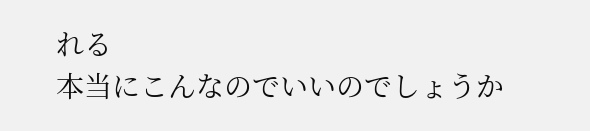れる
本当にこんなのでいいのでしょうか